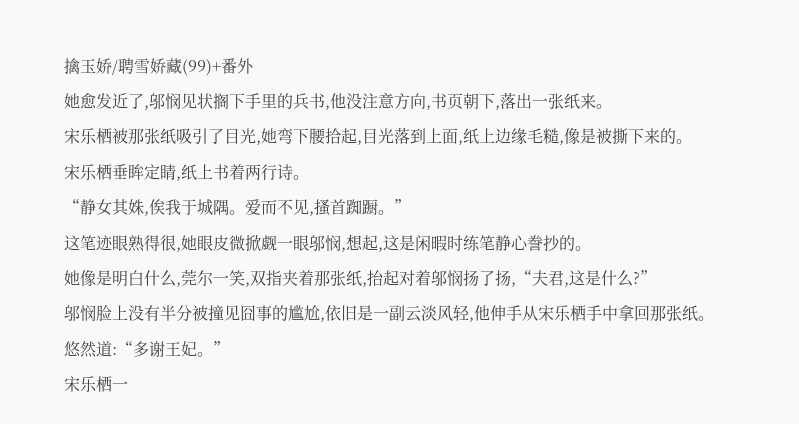擒玉娇/聘雪娇藏(99)+番外
她愈发近了,邬悯见状搁下手里的兵书,他没注意方向,书页朝下,落出一张纸来。
宋乐栖被那张纸吸引了目光,她弯下腰拾起,目光落到上面,纸上边缘毛糙,像是被撕下来的。
宋乐栖垂眸定睛,纸上书着两行诗。
“静女其姝,俟我于城隅。爱而不见,搔首踟蹰。”
这笔迹眼熟得很,她眼皮微掀觑一眼邬悯,想起,这是闲暇时练笔静心誊抄的。
她像是明白什么,莞尔一笑,双指夹着那张纸,抬起对着邬悯扬了扬,“夫君,这是什么?”
邬悯脸上没有半分被撞见囧事的尴尬,依旧是一副云淡风轻,他伸手从宋乐栖手中拿回那张纸。
悠然道:“多谢王妃。”
宋乐栖一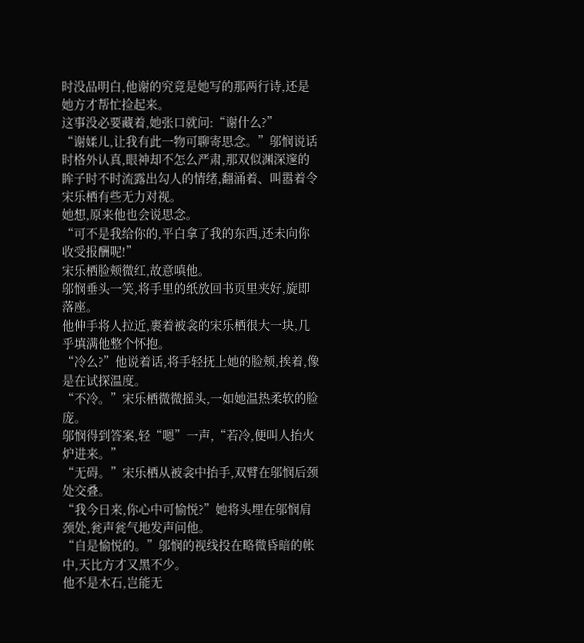时没品明白,他谢的究竟是她写的那两行诗,还是她方才帮忙捡起来。
这事没必要藏着,她张口就问:“谢什么?”
“谢媃儿,让我有此一物可聊寄思念。”邬悯说话时格外认真,眼神却不怎么严肃,那双似渊深邃的眸子时不时流露出勾人的情绪,翻涌着、叫嚣着令宋乐栖有些无力对视。
她想,原来他也会说思念。
“可不是我给你的,平白拿了我的东西,还未向你收受报酬呢!”
宋乐栖脸颊微红,故意嗔他。
邬悯垂头一笑,将手里的纸放回书页里夹好,旋即落座。
他伸手将人拉近,裹着被衾的宋乐栖很大一块,几乎填满他整个怀抱。
“冷么?”他说着话,将手轻抚上她的脸颊,挨着,像是在试探温度。
“不冷。”宋乐栖微微摇头,一如她温热柔软的脸庞。
邬悯得到答案,轻“嗯”一声,“若冷,便叫人抬火炉进来。”
“无碍。”宋乐栖从被衾中抬手,双臂在邬悯后颈处交叠。
“我今日来,你心中可愉悦?”她将头埋在邬悯肩颈处,瓮声瓮气地发声问他。
“自是愉悦的。”邬悯的视线投在略微昏暗的帐中,天比方才又黑不少。
他不是木石,岂能无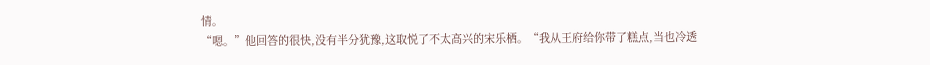情。
“嗯。”他回答的很快,没有半分犹豫,这取悦了不太高兴的宋乐栖。“我从王府给你带了糕点,当也冷透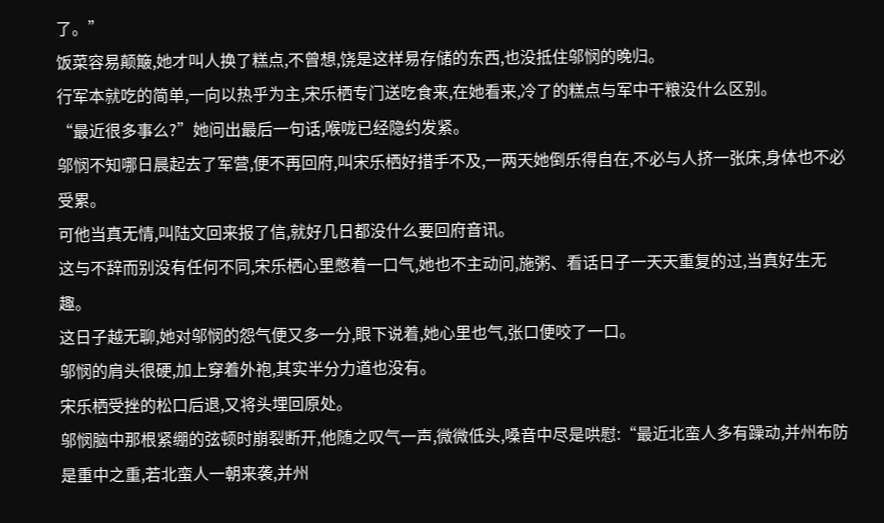了。”
饭菜容易颠簸,她才叫人换了糕点,不曾想,饶是这样易存储的东西,也没抵住邬悯的晚归。
行军本就吃的简单,一向以热乎为主,宋乐栖专门送吃食来,在她看来,冷了的糕点与军中干粮没什么区别。
“最近很多事么?”她问出最后一句话,喉咙已经隐约发紧。
邬悯不知哪日晨起去了军营,便不再回府,叫宋乐栖好措手不及,一两天她倒乐得自在,不必与人挤一张床,身体也不必受累。
可他当真无情,叫陆文回来报了信,就好几日都没什么要回府音讯。
这与不辞而别没有任何不同,宋乐栖心里憋着一口气,她也不主动问,施粥、看话日子一天天重复的过,当真好生无趣。
这日子越无聊,她对邬悯的怨气便又多一分,眼下说着,她心里也气,张口便咬了一口。
邬悯的肩头很硬,加上穿着外袍,其实半分力道也没有。
宋乐栖受挫的松口后退,又将头埋回原处。
邬悯脑中那根紧绷的弦顿时崩裂断开,他随之叹气一声,微微低头,嗓音中尽是哄慰:“最近北蛮人多有躁动,并州布防是重中之重,若北蛮人一朝来袭,并州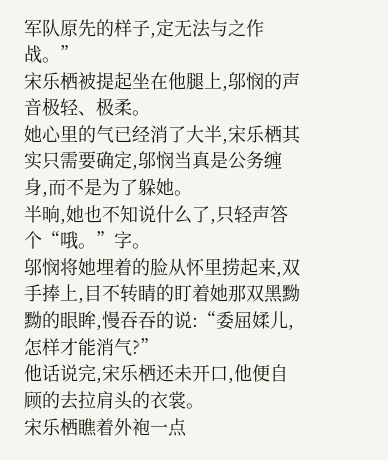军队原先的样子,定无法与之作战。”
宋乐栖被提起坐在他腿上,邬悯的声音极轻、极柔。
她心里的气已经消了大半,宋乐栖其实只需要确定,邬悯当真是公务缠身,而不是为了躲她。
半晌,她也不知说什么了,只轻声答个“哦。”字。
邬悯将她埋着的脸从怀里捞起来,双手捧上,目不转睛的盯着她那双黑黝黝的眼眸,慢吞吞的说:“委屈媃儿,怎样才能消气?”
他话说完,宋乐栖还未开口,他便自顾的去拉肩头的衣裳。
宋乐栖瞧着外袍一点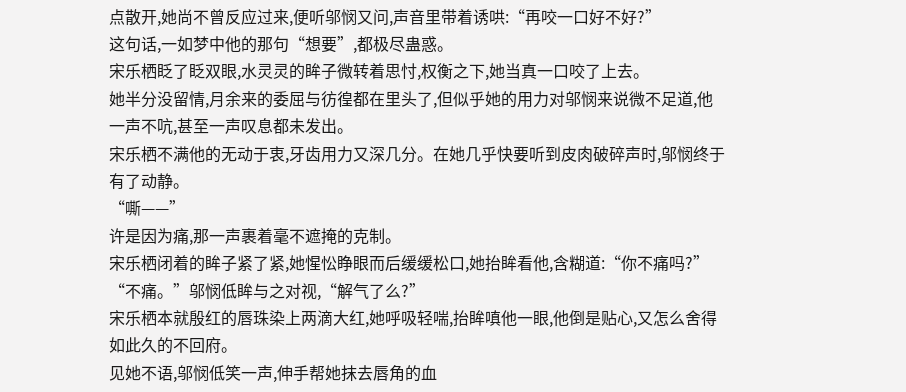点散开,她尚不曾反应过来,便听邬悯又问,声音里带着诱哄:“再咬一口好不好?”
这句话,一如梦中他的那句“想要”,都极尽蛊惑。
宋乐栖眨了眨双眼,水灵灵的眸子微转着思忖,权衡之下,她当真一口咬了上去。
她半分没留情,月余来的委屈与彷徨都在里头了,但似乎她的用力对邬悯来说微不足道,他一声不吭,甚至一声叹息都未发出。
宋乐栖不满他的无动于衷,牙齿用力又深几分。在她几乎快要听到皮肉破碎声时,邬悯终于有了动静。
“嘶——”
许是因为痛,那一声裹着毫不遮掩的克制。
宋乐栖闭着的眸子紧了紧,她惺忪睁眼而后缓缓松口,她抬眸看他,含糊道:“你不痛吗?”
“不痛。”邬悯低眸与之对视,“解气了么?”
宋乐栖本就殷红的唇珠染上两滴大红,她呼吸轻喘,抬眸嗔他一眼,他倒是贴心,又怎么舍得如此久的不回府。
见她不语,邬悯低笑一声,伸手帮她抹去唇角的血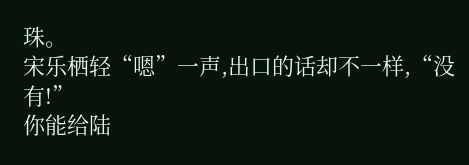珠。
宋乐栖轻“嗯”一声,出口的话却不一样,“没有!”
你能给陆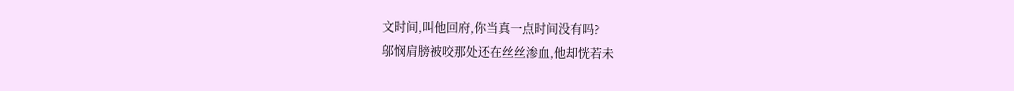文时间,叫他回府,你当真一点时间没有吗?
邬悯肩膀被咬那处还在丝丝渗血,他却恍若未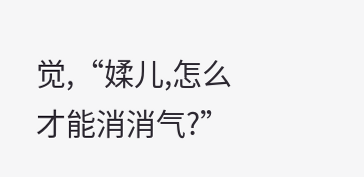觉,“媃儿,怎么才能消消气?”